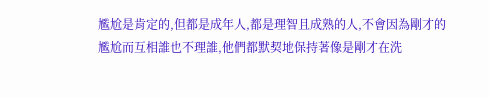尷尬是肯定的,但都是成年人,都是理智且成熟的人,不會因為剛才的尷尬而互相誰也不理誰,他們都默契地保持著像是剛才在洗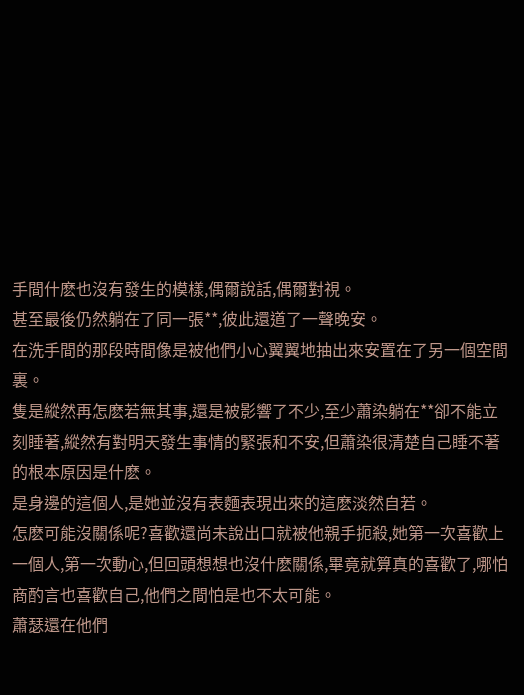手間什麽也沒有發生的模樣,偶爾說話,偶爾對視。
甚至最後仍然躺在了同一張**,彼此還道了一聲晚安。
在洗手間的那段時間像是被他們小心翼翼地抽出來安置在了另一個空間裏。
隻是縱然再怎麽若無其事,還是被影響了不少,至少蕭染躺在**卻不能立刻睡著,縱然有對明天發生事情的緊張和不安,但蕭染很清楚自己睡不著的根本原因是什麽。
是身邊的這個人,是她並沒有表麵表現出來的這麽淡然自若。
怎麽可能沒關係呢?喜歡還尚未說出口就被他親手扼殺,她第一次喜歡上一個人,第一次動心,但回頭想想也沒什麽關係,畢竟就算真的喜歡了,哪怕商酌言也喜歡自己,他們之間怕是也不太可能。
蕭瑟還在他們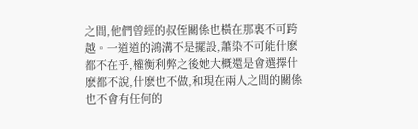之間,他們曾經的叔侄關係也橫在那裏不可跨越。一道道的鴻溝不是擺設,蕭染不可能什麽都不在乎,權衡利弊之後她大概還是會選擇什麽都不說,什麽也不做,和現在兩人之間的關係也不會有任何的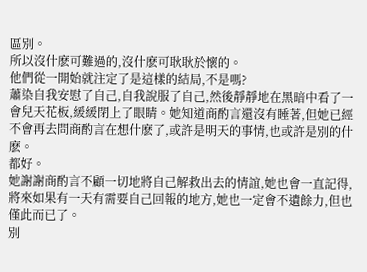區別。
所以沒什麽可難過的,沒什麽可耿耿於懷的。
他們從一開始就注定了是這樣的結局,不是嗎?
蕭染自我安慰了自己,自我說服了自己,然後靜靜地在黑暗中看了一會兒天花板,緩緩閉上了眼睛。她知道商酌言還沒有睡著,但她已經不會再去問商酌言在想什麽了,或許是明天的事情,也或許是別的什麽。
都好。
她謝謝商酌言不顧一切地將自己解救出去的情誼,她也會一直記得,將來如果有一天有需要自己回報的地方,她也一定會不遺餘力,但也僅此而已了。
別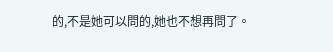的,不是她可以問的,她也不想再問了。